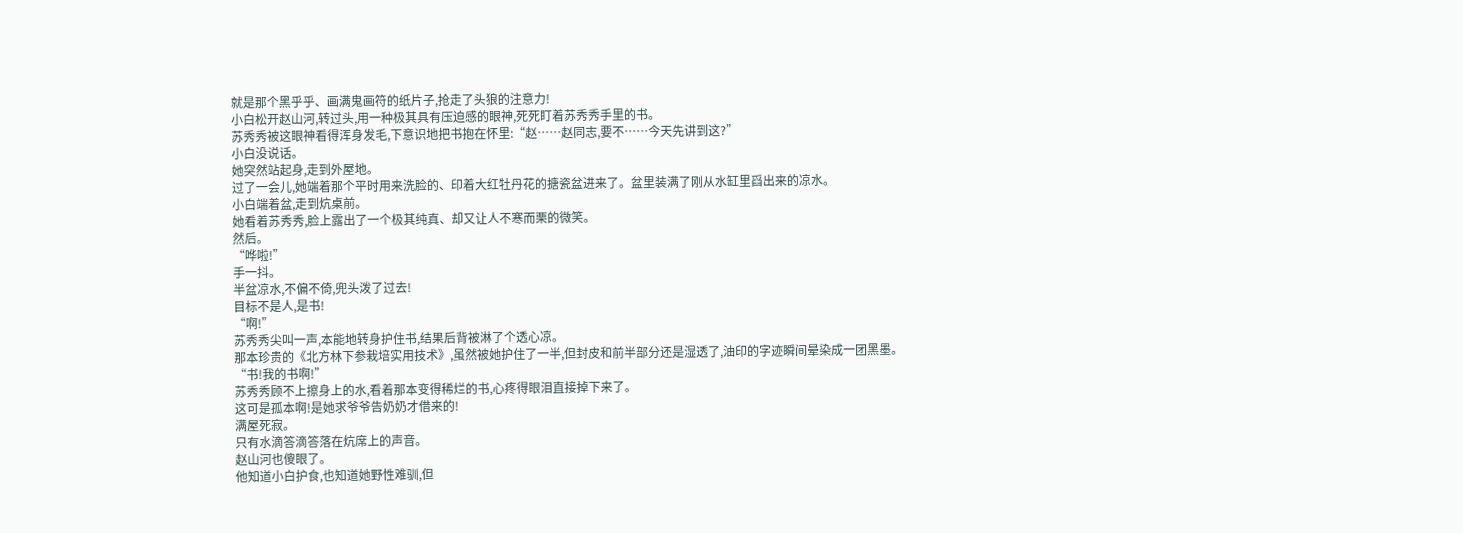就是那个黑乎乎、画满鬼画符的纸片子,抢走了头狼的注意力!
小白松开赵山河,转过头,用一种极其具有压迫感的眼神,死死盯着苏秀秀手里的书。
苏秀秀被这眼神看得浑身发毛,下意识地把书抱在怀里:“赵……赵同志,要不……今天先讲到这?”
小白没说话。
她突然站起身,走到外屋地。
过了一会儿,她端着那个平时用来洗脸的、印着大红牡丹花的搪瓷盆进来了。盆里装满了刚从水缸里舀出来的凉水。
小白端着盆,走到炕桌前。
她看着苏秀秀,脸上露出了一个极其纯真、却又让人不寒而栗的微笑。
然后。
“哗啦!”
手一抖。
半盆凉水,不偏不倚,兜头泼了过去!
目标不是人,是书!
“啊!”
苏秀秀尖叫一声,本能地转身护住书,结果后背被淋了个透心凉。
那本珍贵的《北方林下参栽培实用技术》,虽然被她护住了一半,但封皮和前半部分还是湿透了,油印的字迹瞬间晕染成一团黑墨。
“书!我的书啊!”
苏秀秀顾不上擦身上的水,看着那本变得稀烂的书,心疼得眼泪直接掉下来了。
这可是孤本啊!是她求爷爷告奶奶才借来的!
满屋死寂。
只有水滴答滴答落在炕席上的声音。
赵山河也傻眼了。
他知道小白护食,也知道她野性难驯,但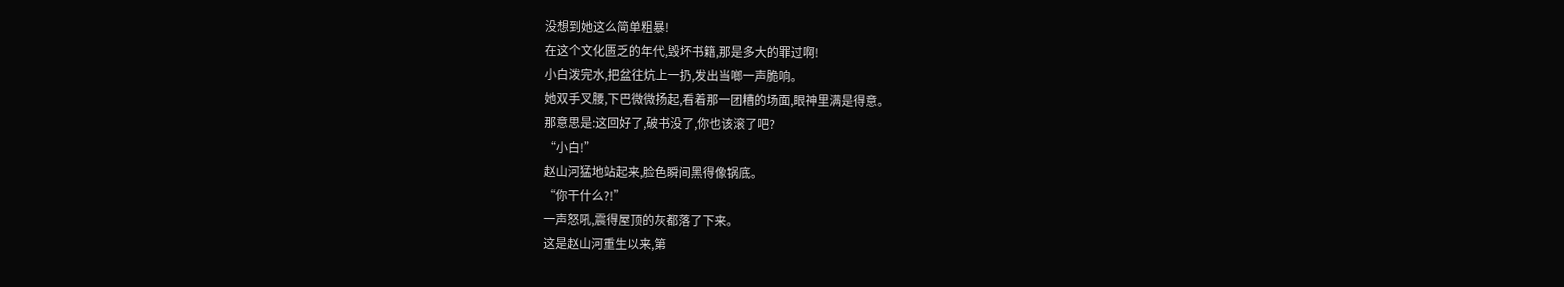没想到她这么简单粗暴!
在这个文化匮乏的年代,毁坏书籍,那是多大的罪过啊!
小白泼完水,把盆往炕上一扔,发出当啷一声脆响。
她双手叉腰,下巴微微扬起,看着那一团糟的场面,眼神里满是得意。
那意思是:这回好了,破书没了,你也该滚了吧?
“小白!”
赵山河猛地站起来,脸色瞬间黑得像锅底。
“你干什么?!”
一声怒吼,震得屋顶的灰都落了下来。
这是赵山河重生以来,第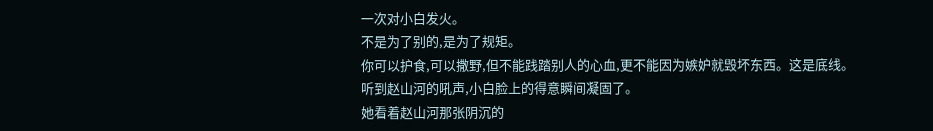一次对小白发火。
不是为了别的,是为了规矩。
你可以护食,可以撒野,但不能践踏别人的心血,更不能因为嫉妒就毁坏东西。这是底线。
听到赵山河的吼声,小白脸上的得意瞬间凝固了。
她看着赵山河那张阴沉的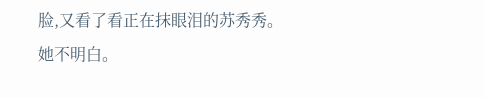脸,又看了看正在抹眼泪的苏秀秀。
她不明白。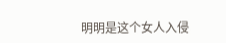明明是这个女人入侵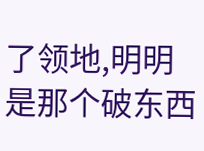了领地,明明是那个破东西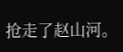抢走了赵山河。